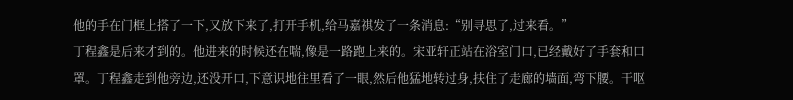他的手在门框上搭了一下,又放下来了,打开手机,给马嘉祺发了一条消息:“别寻思了,过来看。”
丁程鑫是后来才到的。他进来的时候还在喘,像是一路跑上来的。宋亚轩正站在浴室门口,已经戴好了手套和口罩。丁程鑫走到他旁边,还没开口,下意识地往里看了一眼,然后他猛地转过身,扶住了走廊的墙面,弯下腰。干呕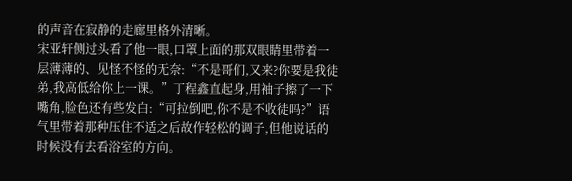的声音在寂静的走廊里格外清晰。
宋亚轩侧过头看了他一眼,口罩上面的那双眼睛里带着一层薄薄的、见怪不怪的无奈:“不是哥们,又来?你要是我徒弟,我高低给你上一课。”丁程鑫直起身,用袖子擦了一下嘴角,脸色还有些发白:“可拉倒吧,你不是不收徒吗?”语气里带着那种压住不适之后故作轻松的调子,但他说话的时候没有去看浴室的方向。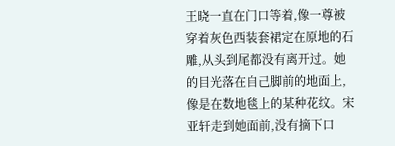王晓一直在门口等着,像一尊被穿着灰色西装套裙定在原地的石雕,从头到尾都没有离开过。她的目光落在自己脚前的地面上,像是在数地毯上的某种花纹。宋亚轩走到她面前,没有摘下口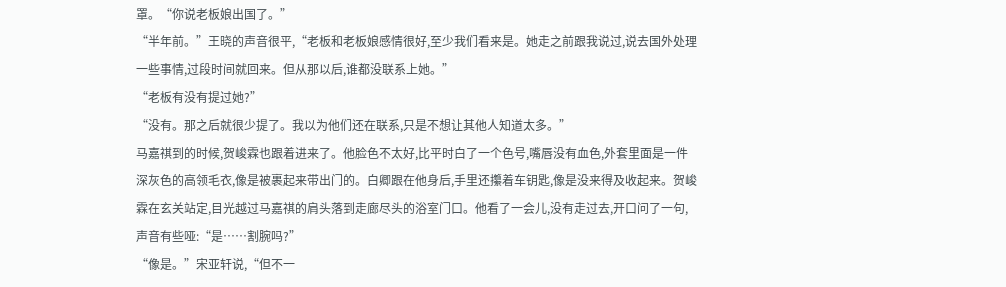罩。“你说老板娘出国了。”
“半年前。”王晓的声音很平,“老板和老板娘感情很好,至少我们看来是。她走之前跟我说过,说去国外处理一些事情,过段时间就回来。但从那以后,谁都没联系上她。”
“老板有没有提过她?”
“没有。那之后就很少提了。我以为他们还在联系,只是不想让其他人知道太多。”
马嘉祺到的时候,贺峻霖也跟着进来了。他脸色不太好,比平时白了一个色号,嘴唇没有血色,外套里面是一件深灰色的高领毛衣,像是被裹起来带出门的。白卿跟在他身后,手里还攥着车钥匙,像是没来得及收起来。贺峻霖在玄关站定,目光越过马嘉祺的肩头落到走廊尽头的浴室门口。他看了一会儿,没有走过去,开口问了一句,声音有些哑:“是……割腕吗?”
“像是。”宋亚轩说,“但不一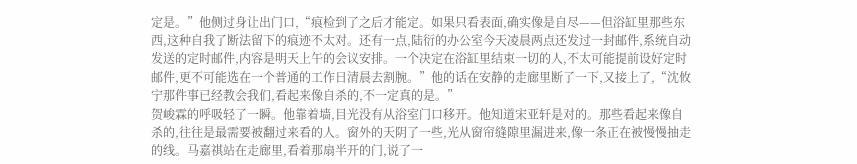定是。”他侧过身让出门口,“痕检到了之后才能定。如果只看表面,确实像是自尽——但浴缸里那些东西,这种自我了断法留下的痕迹不太对。还有一点,陆衍的办公室今天凌晨两点还发过一封邮件,系统自动发送的定时邮件,内容是明天上午的会议安排。一个决定在浴缸里结束一切的人,不太可能提前设好定时邮件,更不可能选在一个普通的工作日清晨去割腕。”他的话在安静的走廊里断了一下,又接上了,“沈攸宁那件事已经教会我们,看起来像自杀的,不一定真的是。”
贺峻霖的呼吸轻了一瞬。他靠着墙,目光没有从浴室门口移开。他知道宋亚轩是对的。那些看起来像自杀的,往往是最需要被翻过来看的人。窗外的天阴了一些,光从窗帘缝隙里漏进来,像一条正在被慢慢抽走的线。马嘉祺站在走廊里,看着那扇半开的门,说了一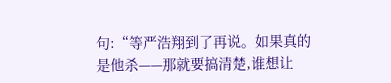句:“等严浩翔到了再说。如果真的是他杀——那就要搞清楚,谁想让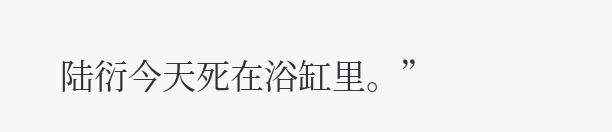陆衍今天死在浴缸里。”